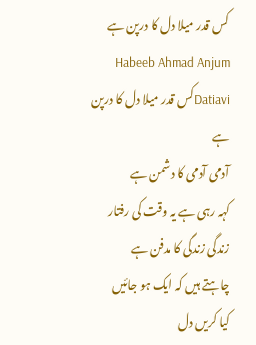کس قدر میلا دل کا درپن ہے
Habeeb Ahmad Anjum Datiaviکس قدر میلا دل کا درپن ہے
آدمی آدمی کا دشمن ہے
کہہ رہی ہے یہ وقت کی رفتار
زندگی زندگی کا مدفن ہے
چاہتے ہیں کہ ایک ہو جائیں
کیا کریں دل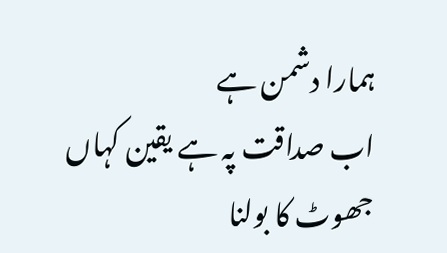ہمارا دشمن ہے
اب صداقت پہ ہے یقین کہاں
جھوٹ کا بولنا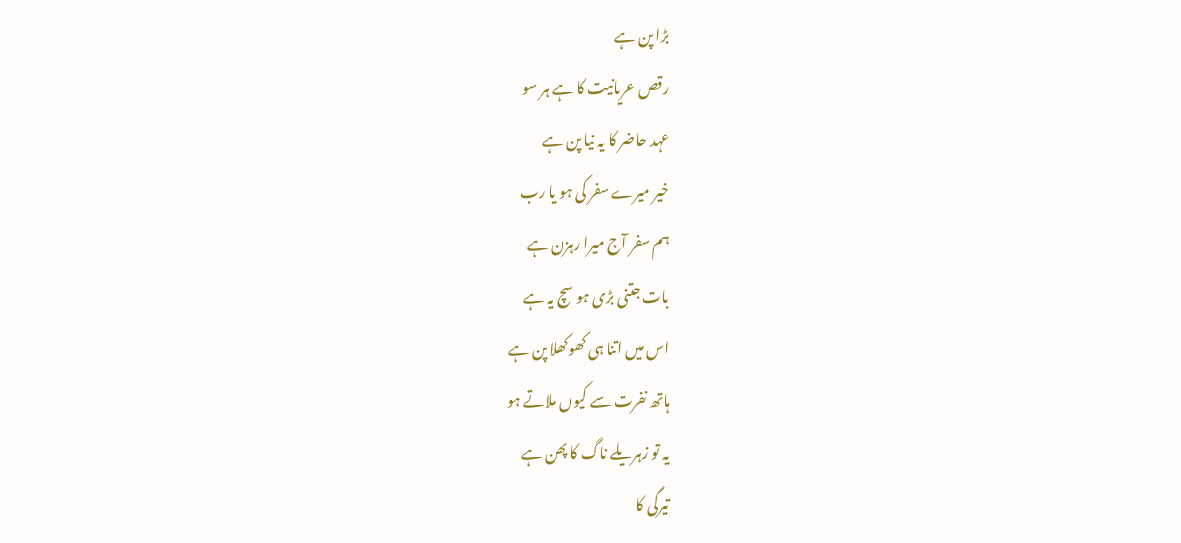بڑا پن ہے
رقص عریانیت کا ہے ہر سو
عہد حاضر کا یہ نیا پن ہے
خیر میرے سفر کی ہو یا رب
ہم سفر آج میرا رہزن ہے
بات جتنی بڑی ہو سچ یہ ہے
اس میں اتنا ہی کھوکھلا پن ہے
ہاتھ نفرت سے کیوں ملاتے ہو
یہ تو زہریلے ناگ کا پھن ہے
تیرگی کا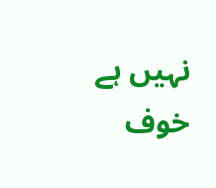نہیں ہے خوف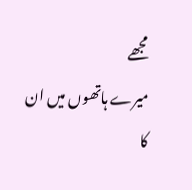مجھے
میرے ہاتھوں میں ان کا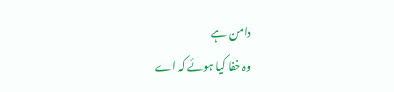دامن ہے
وہ خفا کیا ہوئے کہ اے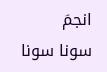انجمؔ
سونا سونا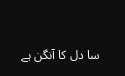سا دل کا آنگن ہے